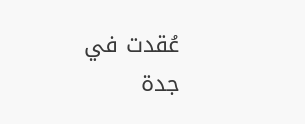عُقدت في جدة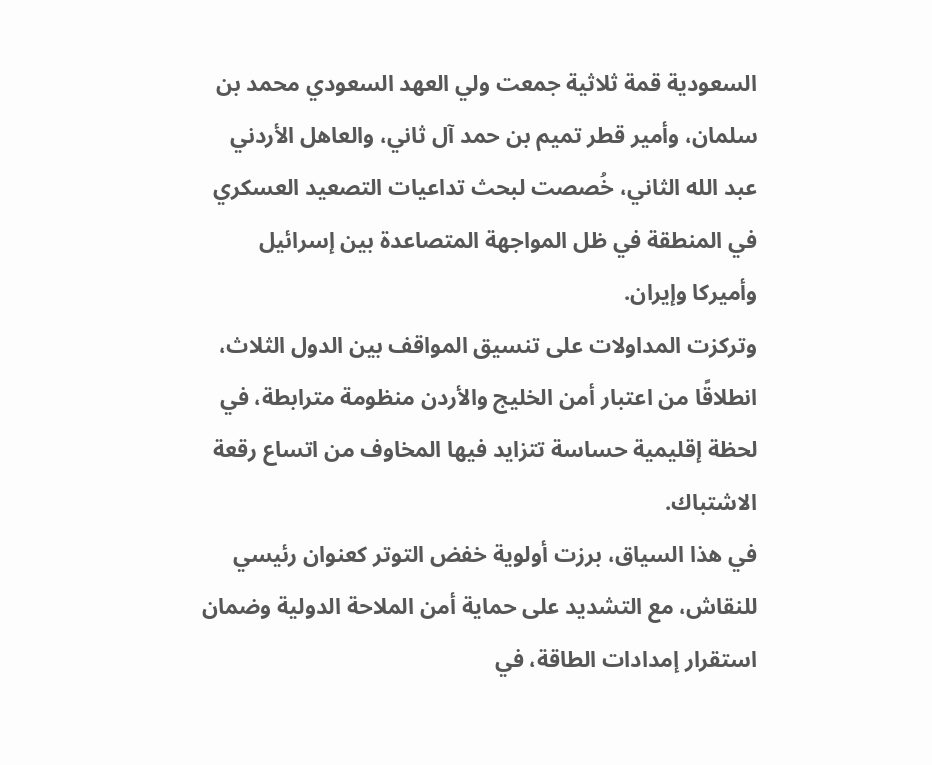السعودية قمة ثلاثية جمعت ولي العهد السعودي محمد بن سلمان، وأمير قطر تميم بن حمد آل ثاني، والعاهل الأردني عبد الله الثاني، خُصصت لبحث تداعيات التصعيد العسكري في المنطقة في ظل المواجهة المتصاعدة بين إسرائيل وأميركا وإيران.
وتركزت المداولات على تنسيق المواقف بين الدول الثلاث، انطلاقًا من اعتبار أمن الخليج والأردن منظومة مترابطة، في لحظة إقليمية حساسة تتزايد فيها المخاوف من اتساع رقعة الاشتباك.
في هذا السياق، برزت أولوية خفض التوتر كعنوان رئيسي للنقاش، مع التشديد على حماية أمن الملاحة الدولية وضمان استقرار إمدادات الطاقة، في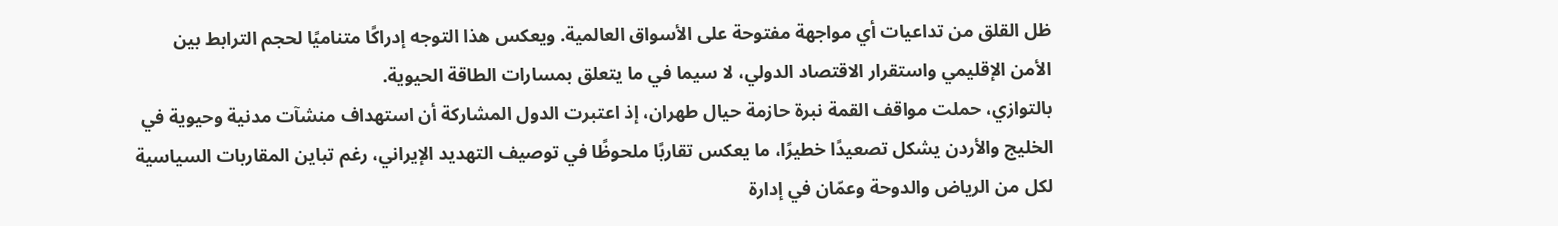ظل القلق من تداعيات أي مواجهة مفتوحة على الأسواق العالمية. ويعكس هذا التوجه إدراكًا متناميًا لحجم الترابط بين الأمن الإقليمي واستقرار الاقتصاد الدولي، لا سيما في ما يتعلق بمسارات الطاقة الحيوية.
بالتوازي، حملت مواقف القمة نبرة حازمة حيال طهران، إذ اعتبرت الدول المشاركة أن استهداف منشآت مدنية وحيوية في الخليج والأردن يشكل تصعيدًا خطيرًا، ما يعكس تقاربًا ملحوظًا في توصيف التهديد الإيراني، رغم تباين المقاربات السياسية لكل من الرياض والدوحة وعمّان في إدارة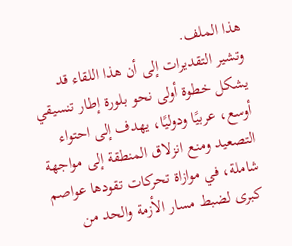هذا الملف.
وتشير التقديرات إلى أن هذا اللقاء قد يشكل خطوة أولى نحو بلورة إطار تنسيقي أوسع، عربيًا ودوليًا، يهدف إلى احتواء التصعيد ومنع انزلاق المنطقة إلى مواجهة شاملة، في موازاة تحركات تقودها عواصم كبرى لضبط مسار الأزمة والحد من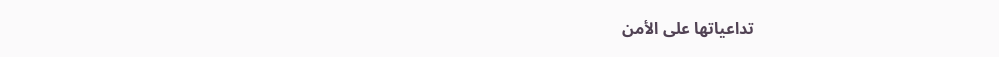تداعياتها على الأمن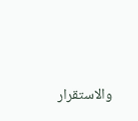والاستقرار